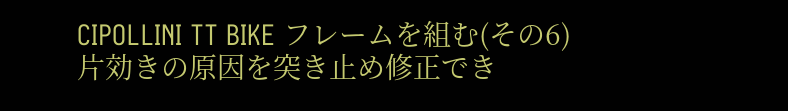CIPOLLINI TT BIKE フレームを組む(その6)
片効きの原因を突き止め修正でき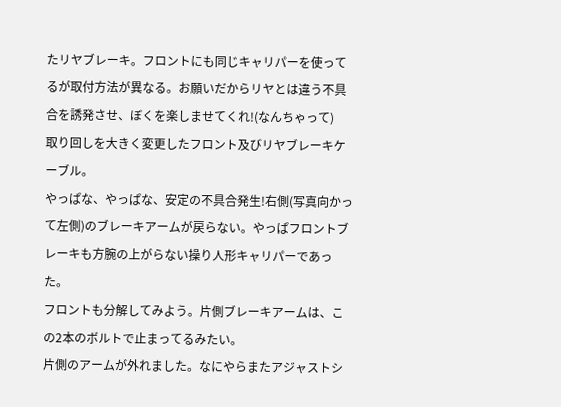たリヤブレーキ。フロントにも同じキャリパーを使ってるが取付方法が異なる。お願いだからリヤとは違う不具合を誘発させ、ぼくを楽しませてくれ!(なんちゃって)
取り回しを大きく変更したフロント及びリヤブレーキケーブル。
やっぱな、やっぱな、安定の不具合発生!右側(写真向かって左側)のブレーキアームが戻らない。やっぱフロントブレーキも方腕の上がらない操り人形キャリパーであった。
フロントも分解してみよう。片側ブレーキアームは、この2本のボルトで止まってるみたい。
片側のアームが外れました。なにやらまたアジャストシ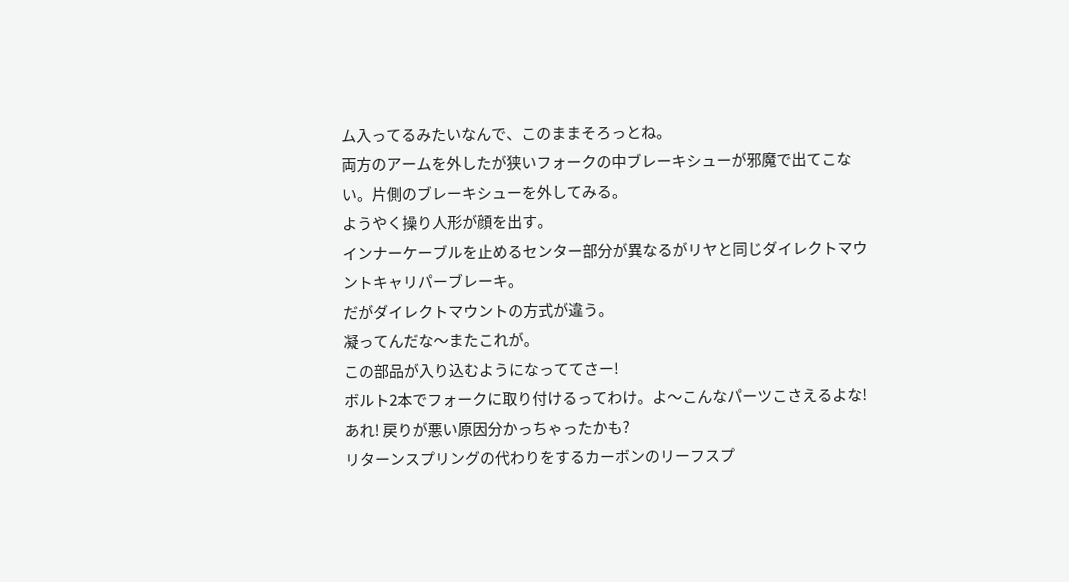ム入ってるみたいなんで、このままそろっとね。
両方のアームを外したが狭いフォークの中ブレーキシューが邪魔で出てこない。片側のブレーキシューを外してみる。
ようやく操り人形が顔を出す。
インナーケーブルを止めるセンター部分が異なるがリヤと同じダイレクトマウントキャリパーブレーキ。
だがダイレクトマウントの方式が違う。
凝ってんだな〜またこれが。
この部品が入り込むようになっててさー!
ボルト2本でフォークに取り付けるってわけ。よ〜こんなパーツこさえるよな!
あれ! 戻りが悪い原因分かっちゃったかも?
リターンスプリングの代わりをするカーボンのリーフスプ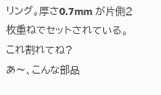リング。厚さ0.7mm が片側2枚重ねでセットされている。
これ割れてね?
あ〜、こんな部品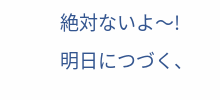絶対ないよ〜!
明日につづく、